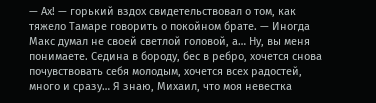— Ах! — горький вздох свидетельствовал о том, как тяжело Тамаре говорить о покойном брате. — Иногда Макс думал не своей светлой головой, а… Ну, вы меня понимаете. Седина в бороду, бес в ребро, хочется снова почувствовать себя молодым, хочется всех радостей, много и сразу… Я знаю, Михаил, что моя невестка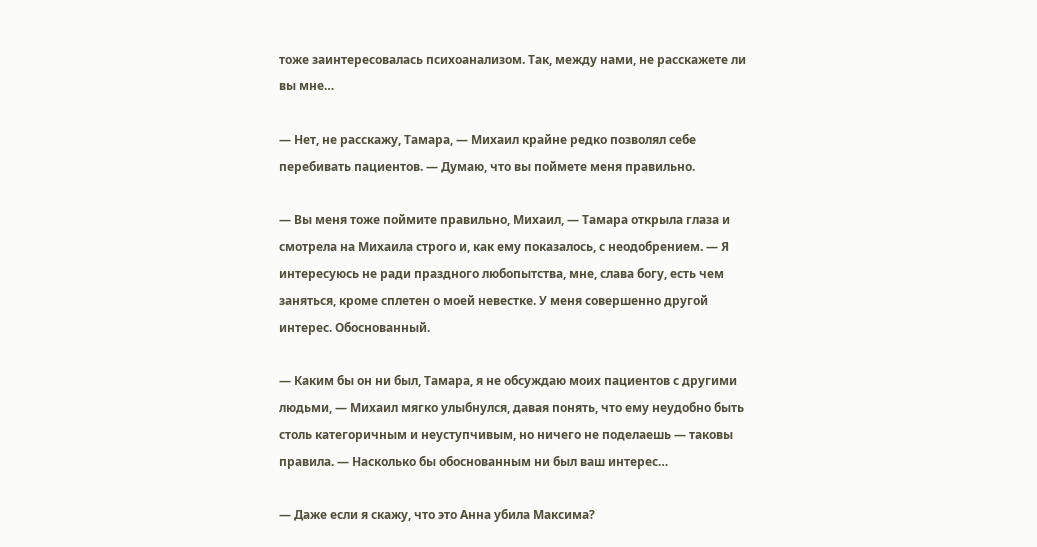тоже заинтересовалась психоанализом. Так, между нами, не расскажете ли вы мне…

— Нет, не расскажу, Тамара, — Михаил крайне редко позволял себе перебивать пациентов. — Думаю, что вы поймете меня правильно.

— Вы меня тоже поймите правильно, Михаил, — Тамара открыла глаза и смотрела на Михаила строго и, как ему показалось, с неодобрением. — Я интересуюсь не ради праздного любопытства, мне, слава богу, есть чем заняться, кроме сплетен о моей невестке. У меня совершенно другой интерес. Обоснованный.

— Каким бы он ни был, Тамара, я не обсуждаю моих пациентов с другими людьми, — Михаил мягко улыбнулся, давая понять, что ему неудобно быть столь категоричным и неуступчивым, но ничего не поделаешь — таковы правила. — Насколько бы обоснованным ни был ваш интерес…

— Даже если я скажу, что это Анна убила Максима?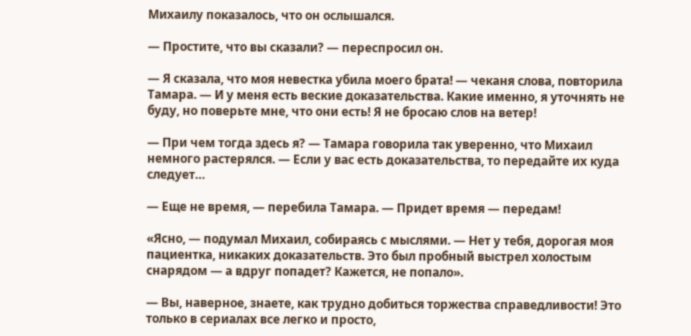Михаилу показалось, что он ослышался.

— Простите, что вы сказали? — переспросил он.

— Я сказала, что моя невестка убила моего брата! — чеканя слова, повторила Тамара. — И у меня есть веские доказательства. Какие именно, я уточнять не буду, но поверьте мне, что они есть! Я не бросаю слов на ветер!

— При чем тогда здесь я? — Тамара говорила так уверенно, что Михаил немного растерялся. — Если у вас есть доказательства, то передайте их куда следует…

— Еще не время, — перебила Тамара. — Придет время — передам!

«Ясно, — подумал Михаил, собираясь с мыслями. — Нет у тебя, дорогая моя пациентка, никаких доказательств. Это был пробный выстрел холостым снарядом — а вдруг попадет? Кажется, не попало».

— Вы, наверное, знаете, как трудно добиться торжества справедливости! Это только в сериалах все легко и просто,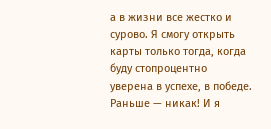а в жизни все жестко и сурово. Я смогу открыть карты только тогда, когда буду стопроцентно уверена в успехе, в победе. Раньше — никак! И я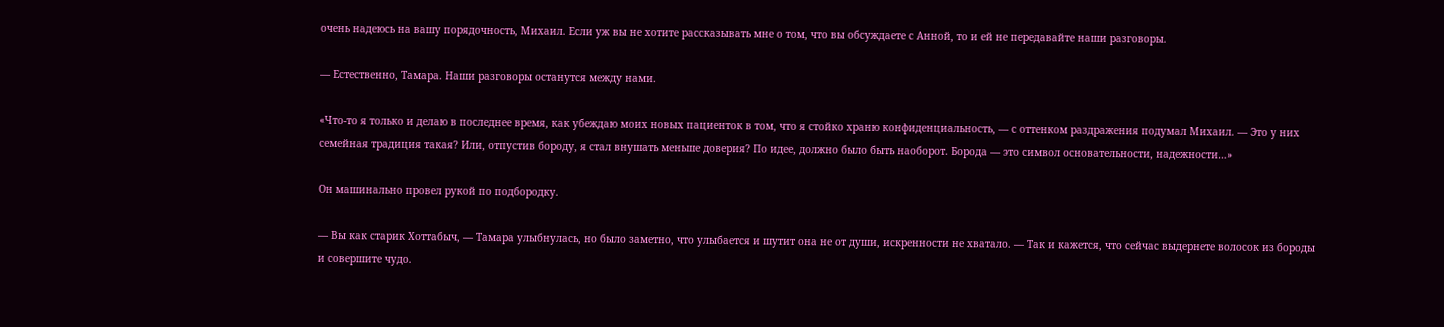очень надеюсь на вашу порядочность, Михаил. Если уж вы не хотите рассказывать мне о том, что вы обсуждаете с Анной, то и ей не передавайте наши разговоры.

— Естественно, Тамара. Наши разговоры останутся между нами.

«Что-то я только и делаю в последнее время, как убеждаю моих новых пациенток в том, что я стойко храню конфиденциальность, — с оттенком раздражения подумал Михаил. — Это у них семейная традиция такая? Или, отпустив бороду, я стал внушать меньше доверия? По идее, должно было быть наоборот. Борода — это символ основательности, надежности…»

Он машинально провел рукой по подбородку.

— Вы как старик Хоттабыч, — Тамара улыбнулась, но было заметно, что улыбается и шутит она не от души, искренности не хватало. — Так и кажется, что сейчас выдернете волосок из бороды и совершите чудо.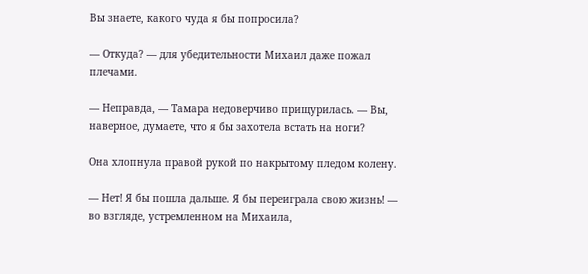Вы знаете, какого чуда я бы попросила?

— Откуда? — для убедительности Михаил даже пожал плечами.

— Неправда, — Тамара недоверчиво прищурилась. — Вы, наверное, думаете, что я бы захотела встать на ноги?

Она хлопнула правой рукой по накрытому пледом колену.

— Нет! Я бы пошла дальше. Я бы переиграла свою жизнь! — во взгляде, устремленном на Михаила,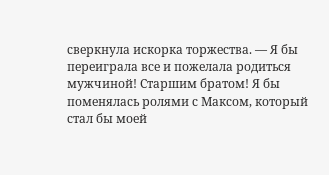сверкнула искорка торжества. — Я бы переиграла все и пожелала родиться мужчиной! Старшим братом! Я бы поменялась ролями с Максом, который стал бы моей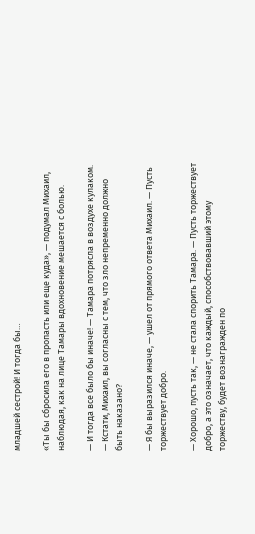младшей сестрой! И тогда бы…

«Ты бы сбросила его в пропасть или еще куда», — подумал Михаил, наблюдая, как на лице Тамары вдохновение мешается с болью.

— И тогда все было бы иначе! — Тамара потрясла в воздухе кулаком. — Кстати, Михаил, вы согласны с тем, что зло непременно должно быть наказано?

— Я бы выразился иначе, — ушел от прямого ответа Михаил. — Пусть торжествует добро.

— Хорошо, пусть так, — не стала спорить Тамара. — Пусть торжествует добро, а это означает, что каждый, способствовавший этому торжеству, будет вознагражден по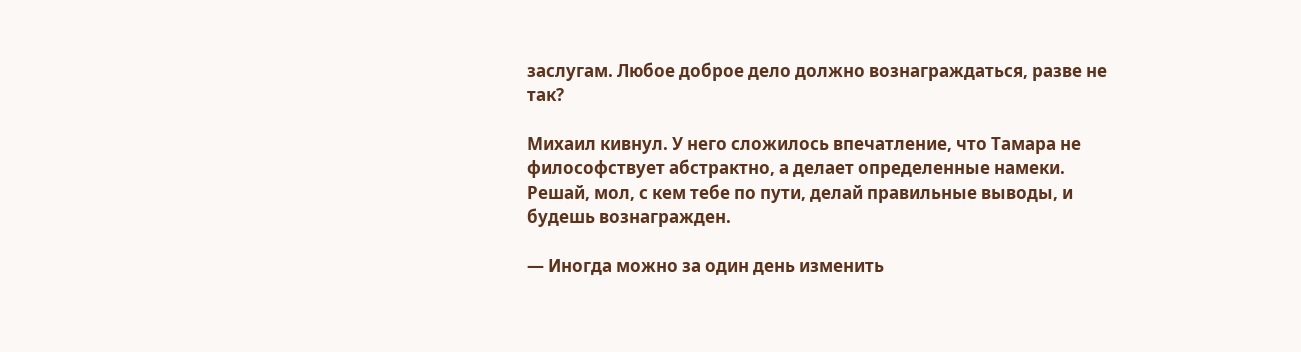заслугам. Любое доброе дело должно вознаграждаться, разве не так?

Михаил кивнул. У него сложилось впечатление, что Тамара не философствует абстрактно, а делает определенные намеки. Решай, мол, с кем тебе по пути, делай правильные выводы, и будешь вознагражден.

— Иногда можно за один день изменить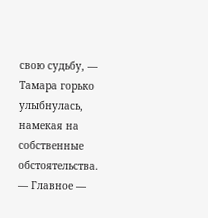свою судьбу, — Тамара горько улыбнулась, намекая на собственные обстоятельства. — Главное —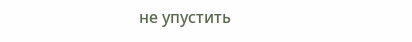не упустить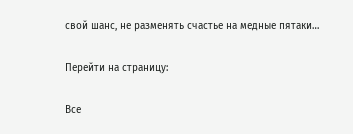свой шанс, не разменять счастье на медные пятаки…

Перейти на страницу:

Все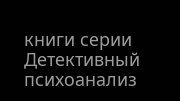книги серии Детективный психоанализ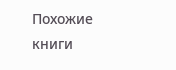Похожие книги